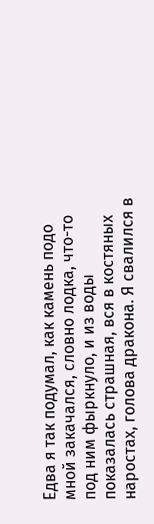Едва я так подумал, как камень подо мной закачался, словно лодка, что-то под ним фыркнуло, и из воды показалась страшная, вся в костяных наростах, голова дракона. Я свалился в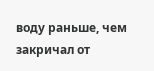воду раньше, чем закричал от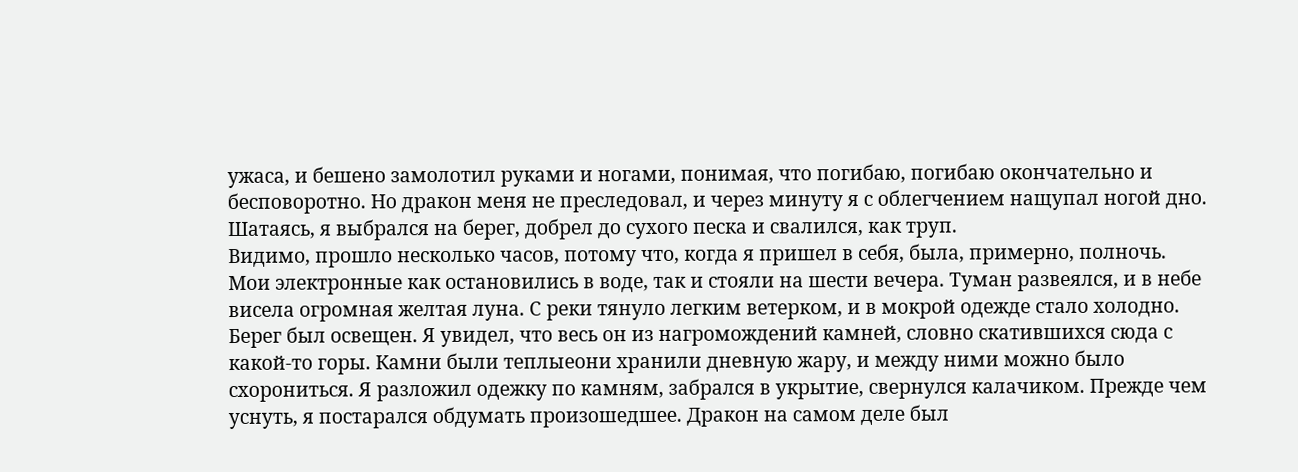ужаса, и бешено замолотил руками и ногами, понимая, что погибаю, погибаю окончательно и бесповоротно. Но дракон меня не преследовал, и через минуту я с облегчением нащупал ногой дно. Шатаясь, я выбрался на берег, добрел до сухого песка и свалился, как труп.
Видимо, прошло несколько часов, потому что, когда я пришел в себя, была, примерно, полночь.
Мои электронные как остановились в воде, так и стояли на шести вечера. Туман развеялся, и в небе висела огромная желтая луна. С реки тянуло легким ветерком, и в мокрой одежде стало холодно.
Берег был освещен. Я увидел, что весь он из нагромождений камней, словно скатившихся сюда с какой-то горы. Камни были теплыеони хранили дневную жару, и между ними можно было схорониться. Я разложил одежку по камням, забрался в укрытие, свернулся калачиком. Прежде чем уснуть, я постарался обдумать произошедшее. Дракон на самом деле был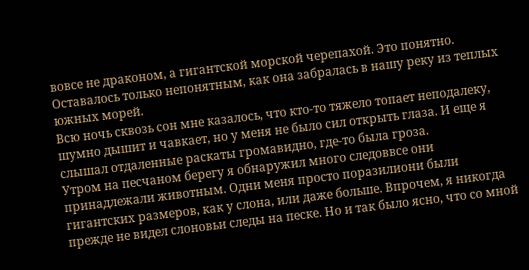вовсе не драконом, а гигантской морской черепахой. Это понятно. Оставалось только непонятным, как она забралась в нашу реку из теплых южных морей.
Всю ночь сквозь сон мне казалось, что кто-то тяжело топает неподалеку, шумно дышит и чавкает, но у меня не было сил открыть глаза. И еще я слышал отдаленные раскаты громавидно, где-то была гроза.
Утром на песчаном берегу я обнаружил много следоввсе они принадлежали животным. Одни меня просто поразилиони были гигантских размеров, как у слона, или даже больше. Впрочем, я никогда прежде не видел слоновьи следы на песке. Но и так было ясно, что со мной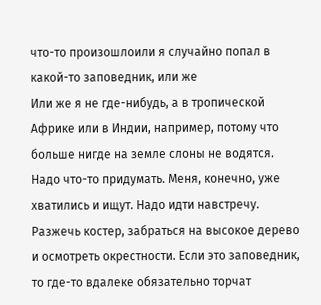что-то произошлоили я случайно попал в какой-то заповедник, или же
Или же я не где-нибудь, а в тропической Африке или в Индии, например, потому что больше нигде на земле слоны не водятся.
Надо что-то придумать. Меня, конечно, уже хватились и ищут. Надо идти навстречу. Разжечь костер, забраться на высокое дерево и осмотреть окрестности. Если это заповедник, то где-то вдалеке обязательно торчат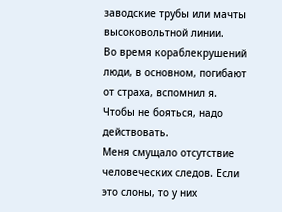заводские трубы или мачты высоковольтной линии.
Во время кораблекрушений люди, в основном, погибают от страха, вспомнил я. Чтобы не бояться, надо действовать.
Меня смущало отсутствие человеческих следов. Если это слоны, то у них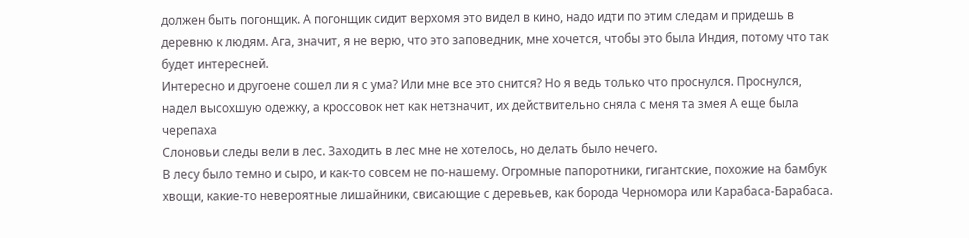должен быть погонщик. А погонщик сидит верхомя это видел в кино, надо идти по этим следам и придешь в деревню к людям. Ага, значит, я не верю, что это заповедник, мне хочется, чтобы это была Индия, потому что так будет интересней.
Интересно и другоене сошел ли я с ума? Или мне все это снится? Но я ведь только что проснулся. Проснулся, надел высохшую одежку, а кроссовок нет как нетзначит, их действительно сняла с меня та змея А еще была черепаха
Слоновьи следы вели в лес. Заходить в лес мне не хотелось, но делать было нечего.
В лесу было темно и сыро, и как-то совсем не по-нашему. Огромные папоротники, гигантские, похожие на бамбук хвощи, какие-то невероятные лишайники, свисающие с деревьев, как борода Черномора или Карабаса-Барабаса.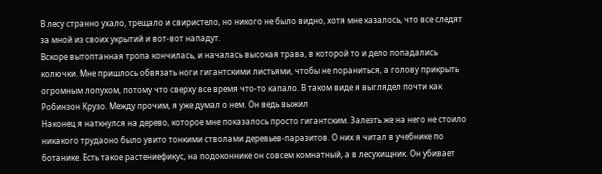В лесу странно ухало, трещало и свиристело, но никого не было видно, хотя мне казалось, что все следят за мной из своих укрытий и вот-вот нападут.
Вскоре вытоптанная тропа кончилась, и началась высокая трава, в которой то и дело попадались колючки. Мне пришлось обвязать ноги гигантскими листьями, чтобы не пораниться, а голову прикрыть огромным лопухом, потому что сверху все время что-то капало. В таком виде я выглядел почти как Робинзон Крузо. Между прочим, я уже думал о нем. Он ведь выжил
Наконец я наткнулся на дерево, которое мне показалось просто гигантским. Залезть же на него не стоило никакого трудаоно было увито тонкими стволами деревьев-паразитов. О них я читал в учебнике по ботанике. Есть такое растениефикус, на подоконнике он совсем комнатный, а в лесухищник. Он убивает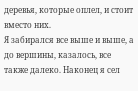деревья, которые оплел, и стоит вместо них.
Я забирался все выше и выше, а до вершины, казалось, все также далеко. Наконец я сел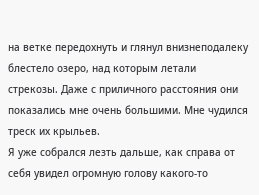на ветке передохнуть и глянул внизнеподалеку блестело озеро, над которым летали стрекозы. Даже с приличного расстояния они показались мне очень большими. Мне чудился треск их крыльев.
Я уже собрался лезть дальше, как справа от себя увидел огромную голову какого-то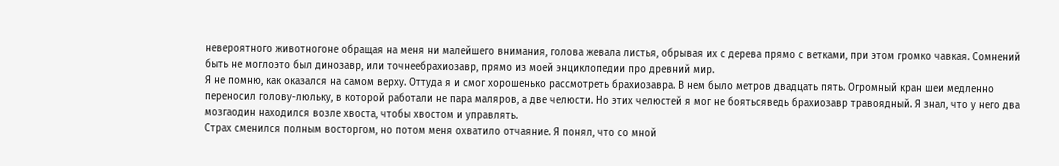невероятного животногоне обращая на меня ни малейшего внимания, голова жевала листья, обрывая их с дерева прямо с ветками, при этом громко чавкая. Сомнений быть не моглоэто был динозавр, или точнеебрахиозавр, прямо из моей энциклопедии про древний мир.
Я не помню, как оказался на самом верху. Оттуда я и смог хорошенько рассмотреть брахиозавра. В нем было метров двадцать пять. Огромный кран шеи медленно переносил голову-люльку, в которой работали не пара маляров, а две челюсти. Но этих челюстей я мог не боятьсяведь брахиозавр травоядный. Я знал, что у него два мозгаодин находился возле хвоста, чтобы хвостом и управлять.
Страх сменился полным восторгом, но потом меня охватило отчаяние. Я понял, что со мной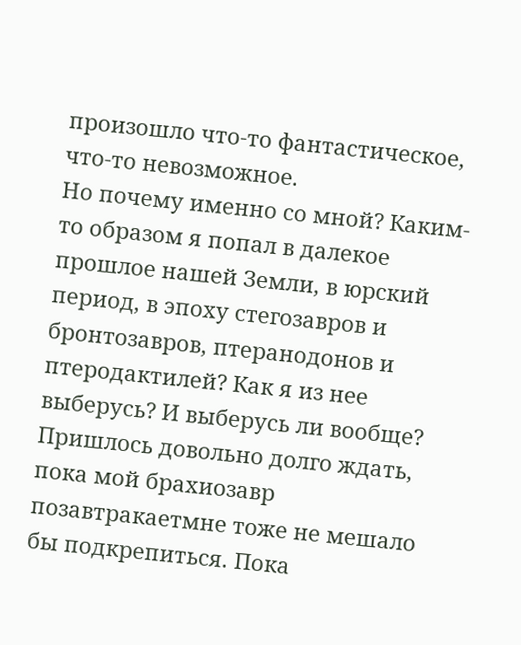произошло что-то фантастическое, что-то невозможное.
Но почему именно со мной? Каким-то образом я попал в далекое прошлое нашей Земли, в юрский период, в эпоху стегозавров и бронтозавров, птеранодонов и птеродактилей? Как я из нее выберусь? И выберусь ли вообще?
Пришлось довольно долго ждать, пока мой брахиозавр позавтракаетмне тоже не мешало бы подкрепиться. Пока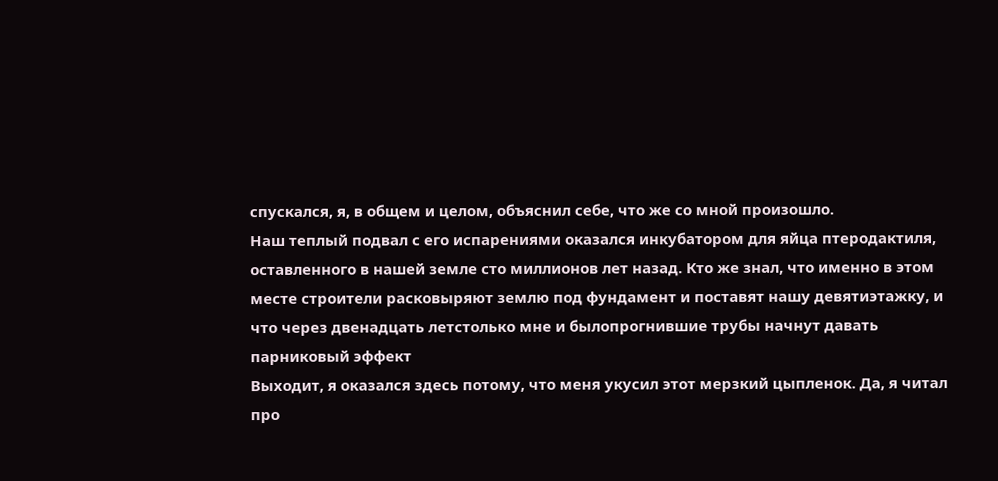спускался, я, в общем и целом, объяснил себе, что же со мной произошло.
Наш теплый подвал с его испарениями оказался инкубатором для яйца птеродактиля, оставленного в нашей земле сто миллионов лет назад. Кто же знал, что именно в этом месте строители расковыряют землю под фундамент и поставят нашу девятиэтажку, и что через двенадцать летстолько мне и былопрогнившие трубы начнут давать парниковый эффект
Выходит, я оказался здесь потому, что меня укусил этот мерзкий цыпленок. Да, я читал про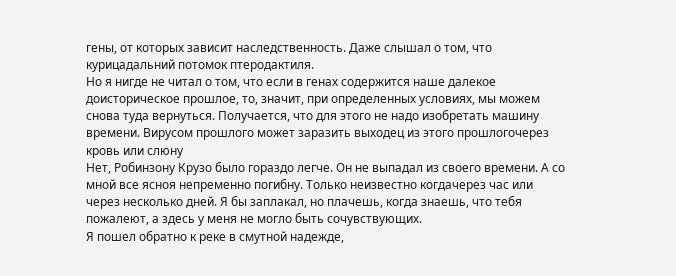гены, от которых зависит наследственность. Даже слышал о том, что курицадальний потомок птеродактиля.
Но я нигде не читал о том, что если в генах содержится наше далекое доисторическое прошлое, то, значит, при определенных условиях, мы можем снова туда вернуться. Получается, что для этого не надо изобретать машину времени. Вирусом прошлого может заразить выходец из этого прошлогочерез кровь или слюну
Нет, Робинзону Крузо было гораздо легче. Он не выпадал из своего времени. А со мной все ясноя непременно погибну. Только неизвестно когдачерез час или через несколько дней. Я бы заплакал, но плачешь, когда знаешь, что тебя пожалеют, а здесь у меня не могло быть сочувствующих.
Я пошел обратно к реке в смутной надежде,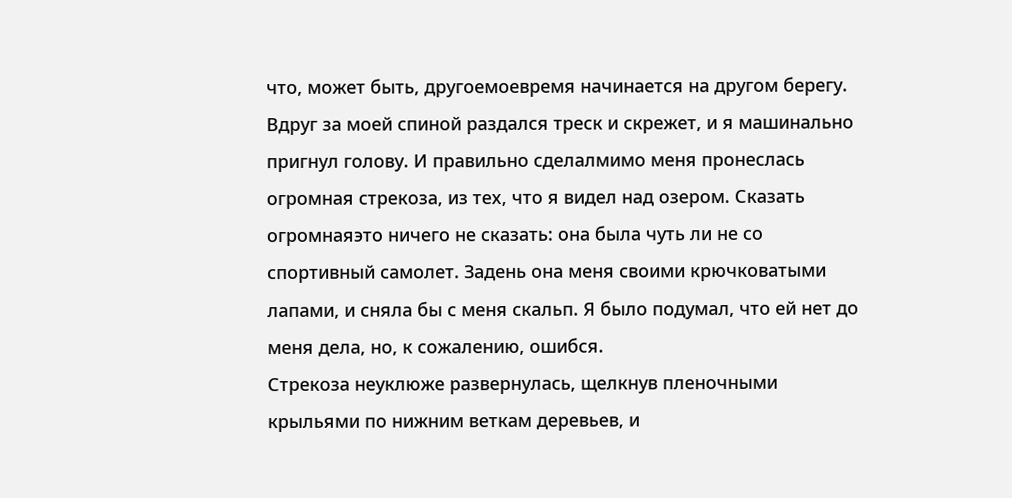что, может быть, другоемоевремя начинается на другом берегу. Вдруг за моей спиной раздался треск и скрежет, и я машинально пригнул голову. И правильно сделалмимо меня пронеслась огромная стрекоза, из тех, что я видел над озером. Сказать огромнаяэто ничего не сказать: она была чуть ли не со спортивный самолет. Задень она меня своими крючковатыми лапами, и сняла бы с меня скальп. Я было подумал, что ей нет до меня дела, но, к сожалению, ошибся.
Стрекоза неуклюже развернулась, щелкнув пленочными крыльями по нижним веткам деревьев, и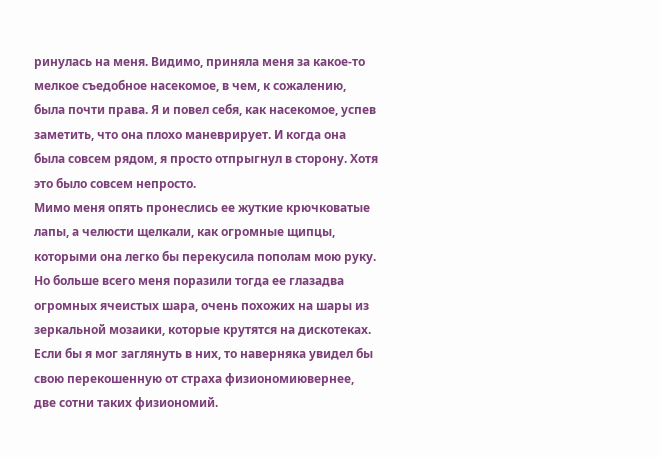ринулась на меня. Видимо, приняла меня за какое-то мелкое съедобное насекомое, в чем, к сожалению, была почти права. Я и повел себя, как насекомое, успев заметить, что она плохо маневрирует. И когда она была совсем рядом, я просто отпрыгнул в сторону. Хотя это было совсем непросто.
Мимо меня опять пронеслись ее жуткие крючковатые лапы, а челюсти щелкали, как огромные щипцы, которыми она легко бы перекусила пополам мою руку. Но больше всего меня поразили тогда ее глазадва огромных ячеистых шара, очень похожих на шары из зеркальной мозаики, которые крутятся на дискотеках. Если бы я мог заглянуть в них, то наверняка увидел бы свою перекошенную от страха физиономиювернее, две сотни таких физиономий.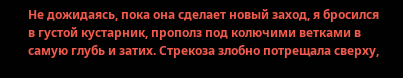Не дожидаясь, пока она сделает новый заход, я бросился в густой кустарник, прополз под колючими ветками в самую глубь и затих. Стрекоза злобно потрещала сверху,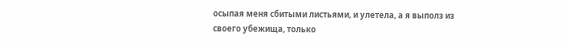осыпая меня сбитыми листьями, и улетела, а я выполз из своего убежища, только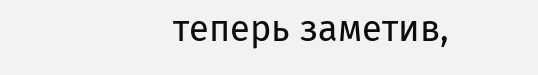теперь заметив,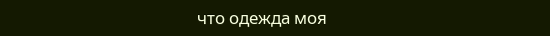что одежда моя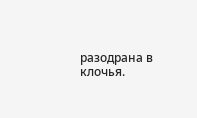разодрана в клочья.